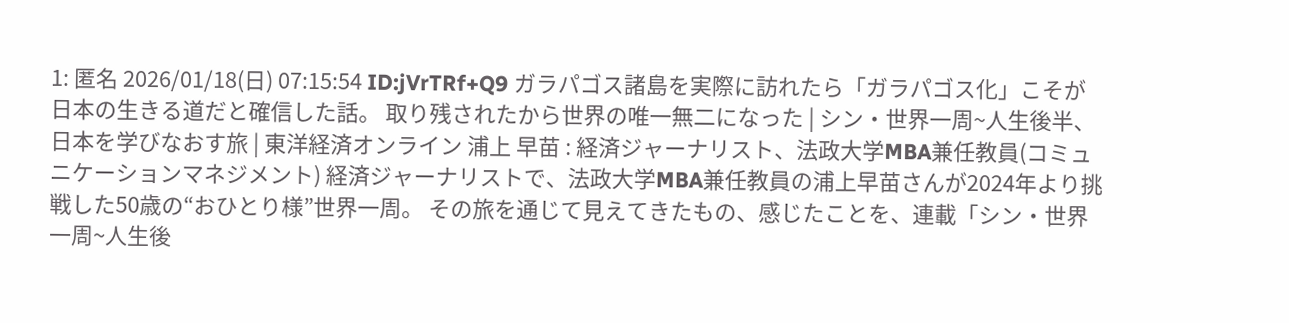1: 匿名 2026/01/18(日) 07:15:54 ID:jVrTRf+Q9 ガラパゴス諸島を実際に訪れたら「ガラパゴス化」こそが日本の生きる道だと確信した話。 取り残されたから世界の唯一無二になった | シン・世界一周~人生後半、日本を学びなおす旅 | 東洋経済オンライン 浦上 早苗 : 経済ジャーナリスト、法政大学MBA兼任教員(コミュニケーションマネジメント) 経済ジャーナリストで、法政大学MBA兼任教員の浦上早苗さんが2024年より挑戦した50歳の“おひとり様”世界一周。 その旅を通じて見えてきたもの、感じたことを、連載「シン・世界一周~人生後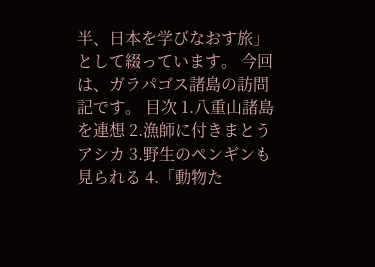半、日本を学びなおす旅」として綴っています。 今回は、ガラパゴス諸島の訪問記です。 目次 1.八重山諸島を連想 2.漁師に付きまとうアシカ 3.野生のペンギンも見られる 4.「動物た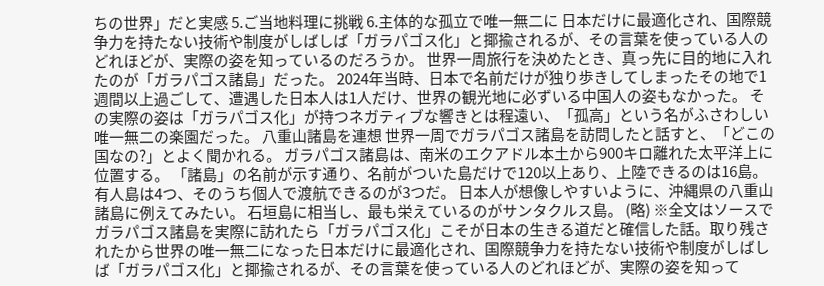ちの世界」だと実感 5.ご当地料理に挑戦 6.主体的な孤立で唯一無二に 日本だけに最適化され、国際競争力を持たない技術や制度がしばしば「ガラパゴス化」と揶揄されるが、その言葉を使っている人のどれほどが、実際の姿を知っているのだろうか。 世界一周旅行を決めたとき、真っ先に目的地に入れたのが「ガラパゴス諸島」だった。 2024年当時、日本で名前だけが独り歩きしてしまったその地で1週間以上過ごして、遭遇した日本人は1人だけ、世界の観光地に必ずいる中国人の姿もなかった。 その実際の姿は「ガラパゴス化」が持つネガティブな響きとは程遠い、「孤高」という名がふさわしい唯一無二の楽園だった。 八重山諸島を連想 世界一周でガラパゴス諸島を訪問したと話すと、「どこの国なの?」とよく聞かれる。 ガラパゴス諸島は、南米のエクアドル本土から900キロ離れた太平洋上に位置する。 「諸島」の名前が示す通り、名前がついた島だけで120以上あり、上陸できるのは16島。 有人島は4つ、そのうち個人で渡航できるのが3つだ。 日本人が想像しやすいように、沖縄県の八重山諸島に例えてみたい。 石垣島に相当し、最も栄えているのがサンタクルス島。 (略) ※全文はソースで ガラパゴス諸島を実際に訪れたら「ガラパゴス化」こそが日本の生きる道だと確信した話。取り残されたから世界の唯一無二になった日本だけに最適化され、国際競争力を持たない技術や制度がしばしば「ガラパゴス化」と揶揄されるが、その言葉を使っている人のどれほどが、実際の姿を知って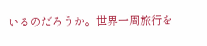いるのだろうか。世界一周旅行を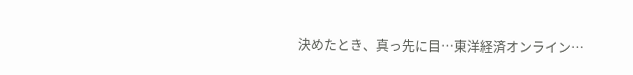決めたとき、真っ先に目…東洋経済オンライン…